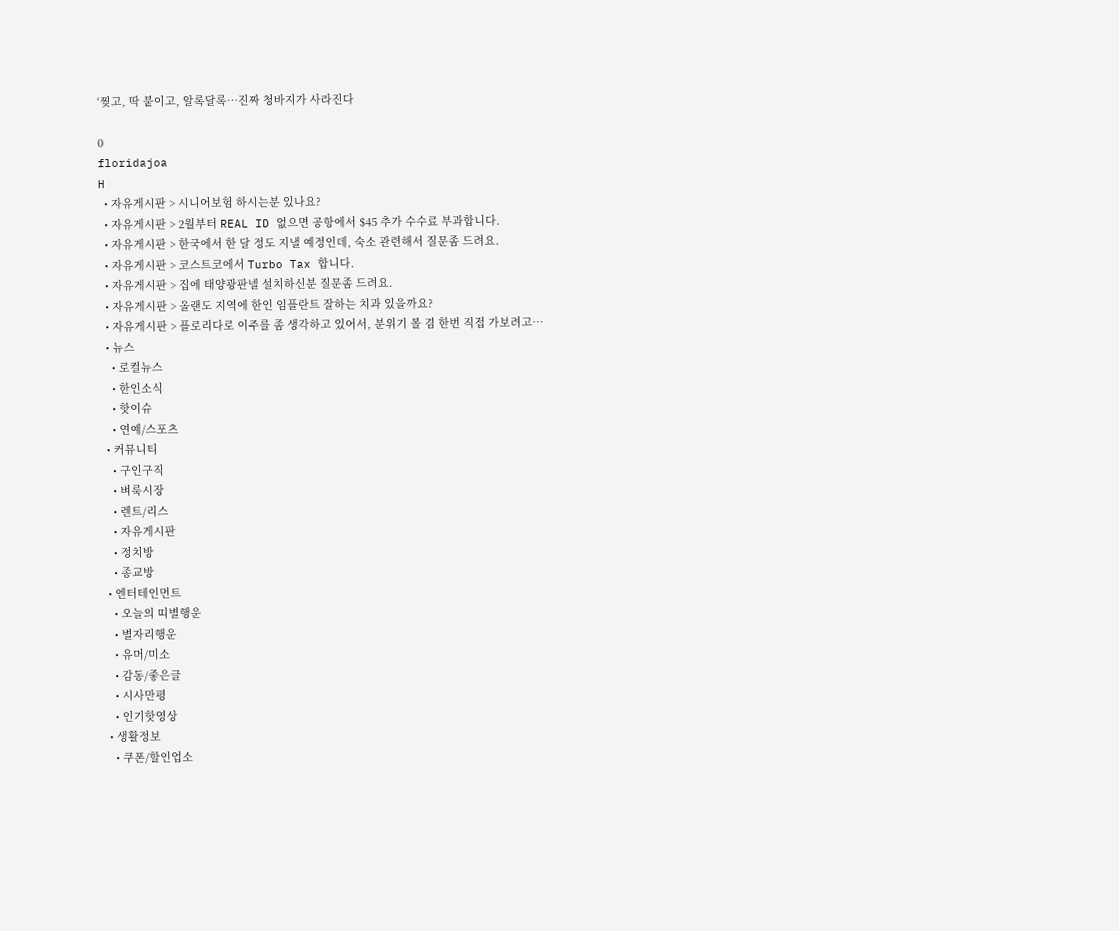‘찢고, 딱 붙이고, 알록달록…진짜 청바지가 사라진다

0
floridajoa
H
  • 자유게시판 > 시니어보험 하시는분 있나요?
  • 자유게시판 > 2월부터 REAL ID 없으면 공항에서 $45 추가 수수료 부과합니다.
  • 자유게시판 > 한국에서 한 달 정도 지낼 예정인데, 숙소 관련해서 질문좀 드려요.
  • 자유게시판 > 코스트코에서 Turbo Tax 합니다.
  • 자유게시판 > 집에 태양광판넬 설치하신분 질문좀 드려요.
  • 자유게시판 > 올랜도 지역에 한인 임플란트 잘하는 치과 있을까요?
  • 자유게시판 > 플로리다로 이주를 좀 생각하고 있어서, 분위기 볼 겸 한번 직접 가보려고…
  • 뉴스
    • 로컬뉴스
    • 한인소식
    • 핫이슈
    • 연예/스포츠
  • 커뮤니티
    • 구인구직
    • 벼룩시장
    • 렌트/리스
    • 자유게시판
    • 정치방
    • 종교방
  • 엔터테인먼트
    • 오늘의 띠별행운
    • 별자리행운
    • 유머/미소
    • 감동/좋은글
    • 시사만평
    • 인기핫영상
  • 생활정보
    • 쿠폰/할인업소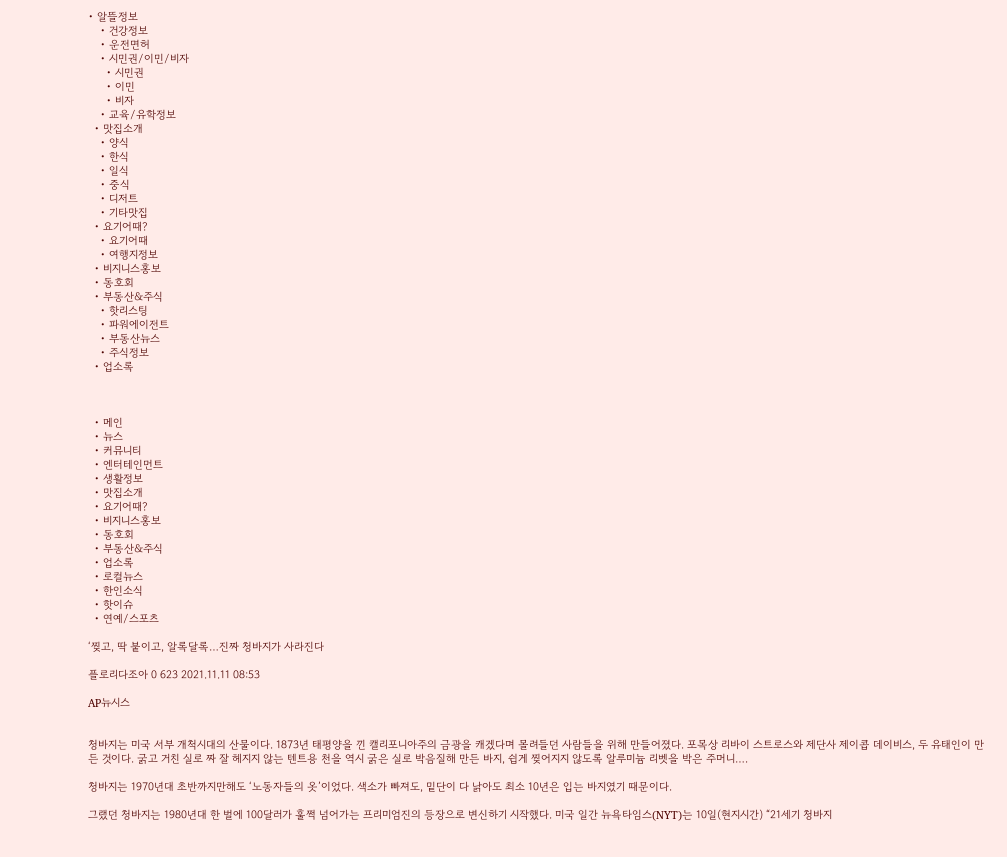• 알뜰정보
    • 건강정보
    • 운전면허
    • 시민권/이민/비자
      • 시민권
      • 이민
      • 비자
    • 교육/유학정보
  • 맛집소개
    • 양식
    • 한식
    • 일식
    • 중식
    • 디저트
    • 기타맛집
  • 요기어때?
    • 요기어때
    • 여행지정보
  • 비지니스홍보
  • 동호회
  • 부동산&주식
    • 핫리스팅
    • 파워에이전트
    • 부동산뉴스
    • 주식정보
  • 업소록



  • 메인
  • 뉴스
  • 커뮤니티
  • 엔터테인먼트
  • 생활정보
  • 맛집소개
  • 요기어때?
  • 비지니스홍보
  • 동호회
  • 부동산&주식
  • 업소록
  • 로컬뉴스
  • 한인소식
  • 핫이슈
  • 연예/스포츠

‘찢고, 딱 붙이고, 알록달록…진짜 청바지가 사라진다

플로리다조아 0 623 2021.11.11 08:53

AP뉴시스


청바지는 미국 서부 개척시대의 산물이다. 1873년 태평양을 낀 캘리포니아주의 금광을 캐겠다며 몰려들던 사람들을 위해 만들어졌다. 포목상 리바이 스트로스와 제단사 제이콥 데이비스, 두 유태인이 만든 것이다. 굵고 거친 실로 짜 잘 헤지지 않는 텐트용 천을 역시 굵은 실로 박음질해 만든 바지, 쉽게 찢어지지 않도록 알루미늄 리벳을 박은 주머니….

청바지는 1970년대 초반까지만해도 ‘노동자들의 옷’이었다. 색소가 빠져도, 밑단이 다 낡아도 최소 10년은 입는 바지였기 때문이다.

그랬던 청바지는 1980년대 한 벌에 100달러가 훌쩍 넘어가는 프리미엄진의 등장으로 변신하기 시작했다. 미국 일간 뉴욕타임스(NYT)는 10일(현지시간) “21세기 청바지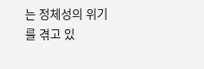는 정체성의 위기를 겪고 있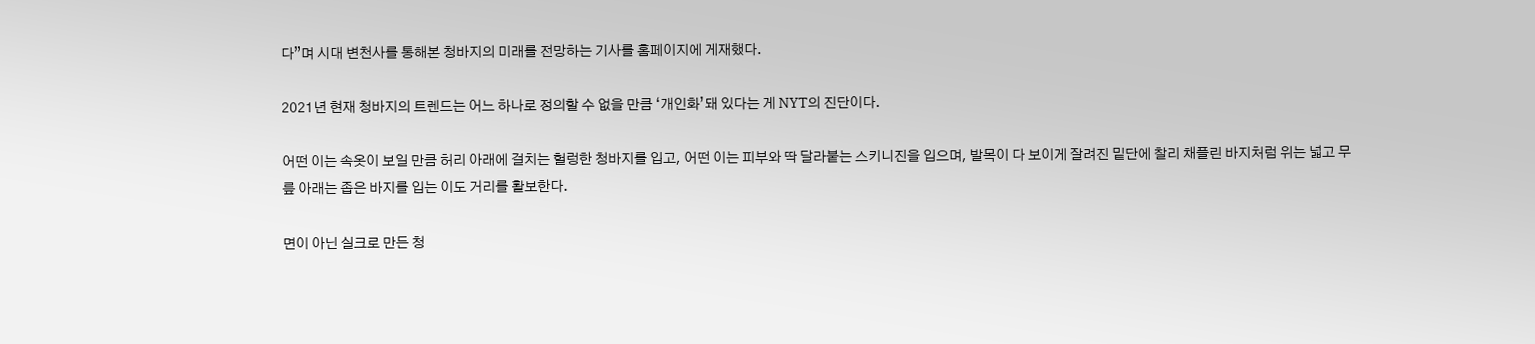다”며 시대 변천사를 통해본 청바지의 미래를 전망하는 기사를 홈페이지에 게재했다.

2021년 현재 청바지의 트렌드는 어느 하나로 정의할 수 없을 만큼 ‘개인화’돼 있다는 게 NYT의 진단이다.

어떤 이는 속옷이 보일 만큼 허리 아래에 걸치는 헐렁한 청바지를 입고, 어떤 이는 피부와 딱 달라붙는 스키니진을 입으며, 발목이 다 보이게 잘려진 밑단에 찰리 채플린 바지처럼 위는 넓고 무릎 아래는 좁은 바지를 입는 이도 거리를 활보한다.

면이 아닌 실크로 만든 청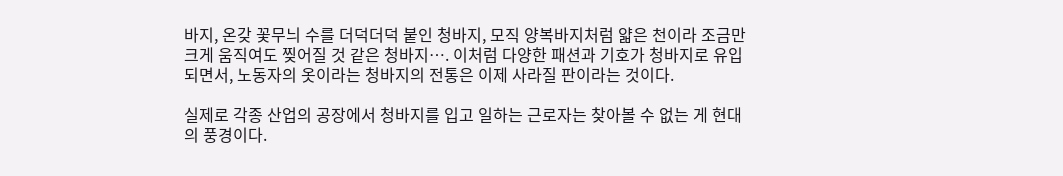바지, 온갖 꽃무늬 수를 더덕더덕 붙인 청바지, 모직 양복바지처럼 얇은 천이라 조금만 크게 움직여도 찢어질 것 같은 청바지…. 이처럼 다양한 패션과 기호가 청바지로 유입되면서, 노동자의 옷이라는 청바지의 전통은 이제 사라질 판이라는 것이다.

실제로 각종 산업의 공장에서 청바지를 입고 일하는 근로자는 찾아볼 수 없는 게 현대의 풍경이다.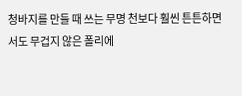청바지를 만들 때 쓰는 무명 천보다 훨씬 튼튼하면서도 무겁지 않은 폴리에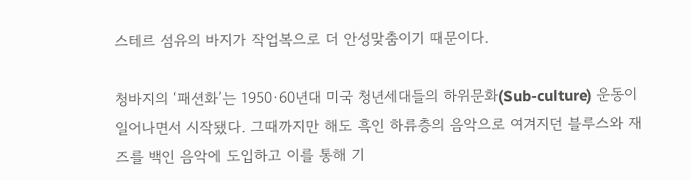스테르 섬유의 바지가 작업복으로 더 안성맞춤이기 때문이다.

청바지의 ‘패션화’는 1950·60년대 미국 청년세대들의 하위문화(Sub-culture) 운동이 일어나면서 시작됐다. 그때까지만 해도 흑인 하류층의 음악으로 여겨지던 블루스와 재즈를 백인 음악에 도입하고 이를 통해 기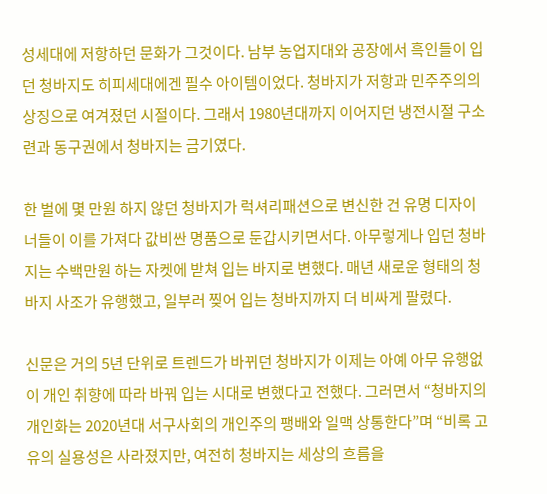성세대에 저항하던 문화가 그것이다. 남부 농업지대와 공장에서 흑인들이 입던 청바지도 히피세대에겐 필수 아이템이었다. 청바지가 저항과 민주주의의 상징으로 여겨졌던 시절이다. 그래서 1980년대까지 이어지던 냉전시절 구소련과 동구권에서 청바지는 금기였다.

한 벌에 몇 만원 하지 않던 청바지가 럭셔리패션으로 변신한 건 유명 디자이너들이 이를 가져다 값비싼 명품으로 둔갑시키면서다. 아무렇게나 입던 청바지는 수백만원 하는 자켓에 받쳐 입는 바지로 변했다. 매년 새로운 형태의 청바지 사조가 유행했고, 일부러 찢어 입는 청바지까지 더 비싸게 팔렸다.

신문은 거의 5년 단위로 트렌드가 바뀌던 청바지가 이제는 아예 아무 유행없이 개인 취향에 따라 바꿔 입는 시대로 변했다고 전했다. 그러면서 “청바지의 개인화는 2020년대 서구사회의 개인주의 팽배와 일맥 상통한다”며 “비록 고유의 실용성은 사라졌지만, 여전히 청바지는 세상의 흐름을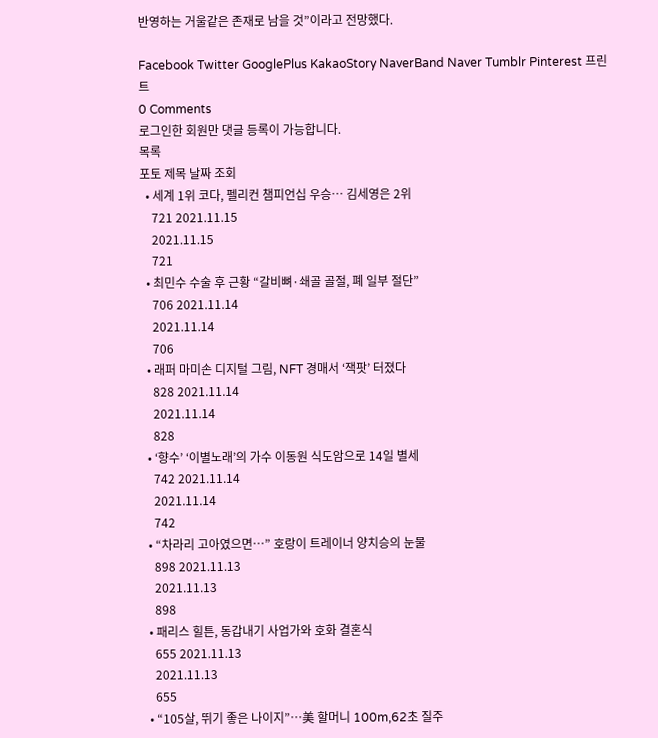반영하는 거울같은 존재로 남을 것”이라고 전망했다.

Facebook Twitter GooglePlus KakaoStory NaverBand Naver Tumblr Pinterest 프린트
0 Comments
로그인한 회원만 댓글 등록이 가능합니다.
목록
포토 제목 날짜 조회
  • 세계 1위 코다, 펠리컨 챔피언십 우승… 김세영은 2위
    721 2021.11.15
    2021.11.15
    721
  • 최민수 수술 후 근황 “갈비뼈·쇄골 골절, 폐 일부 절단”
    706 2021.11.14
    2021.11.14
    706
  • 래퍼 마미손 디지털 그림, NFT 경매서 ‘잭팟’ 터졌다
    828 2021.11.14
    2021.11.14
    828
  • ‘향수’ ‘이별노래’의 가수 이동원 식도암으로 14일 별세
    742 2021.11.14
    2021.11.14
    742
  • “차라리 고아였으면…” 호랑이 트레이너 양치승의 눈물
    898 2021.11.13
    2021.11.13
    898
  • 패리스 힐튼, 동갑내기 사업가와 호화 결혼식
    655 2021.11.13
    2021.11.13
    655
  • “105살, 뛰기 좋은 나이지”…美 할머니 100m,62초 질주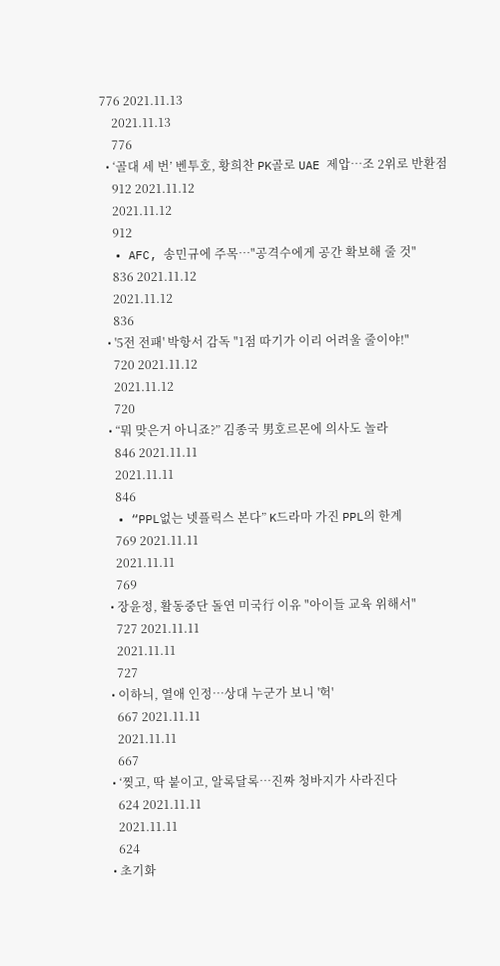776 2021.11.13
    2021.11.13
    776
  • ‘골대 세 번’ 벤투호, 황희찬 PK골로 UAE 제압…조 2위로 반환점
    912 2021.11.12
    2021.11.12
    912
  • AFC, 송민규에 주목…"공격수에게 공간 확보해 줄 것"
    836 2021.11.12
    2021.11.12
    836
  • '5전 전패' 박항서 감독 "1점 따기가 이리 어려울 줄이야!"
    720 2021.11.12
    2021.11.12
    720
  • “뭐 맞은거 아니죠?” 김종국 男호르몬에 의사도 놀라
    846 2021.11.11
    2021.11.11
    846
  • “PPL없는 넷플릭스 본다” K드라마 가진 PPL의 한계
    769 2021.11.11
    2021.11.11
    769
  • 장윤정, 활동중단 돌연 미국行 이유 "아이들 교육 위해서"
    727 2021.11.11
    2021.11.11
    727
  • 이하늬, 열애 인정…상대 누군가 보니 '헉'
    667 2021.11.11
    2021.11.11
    667
  • ‘찢고, 딱 붙이고, 알록달록…진짜 청바지가 사라진다
    624 2021.11.11
    2021.11.11
    624
  • 초기화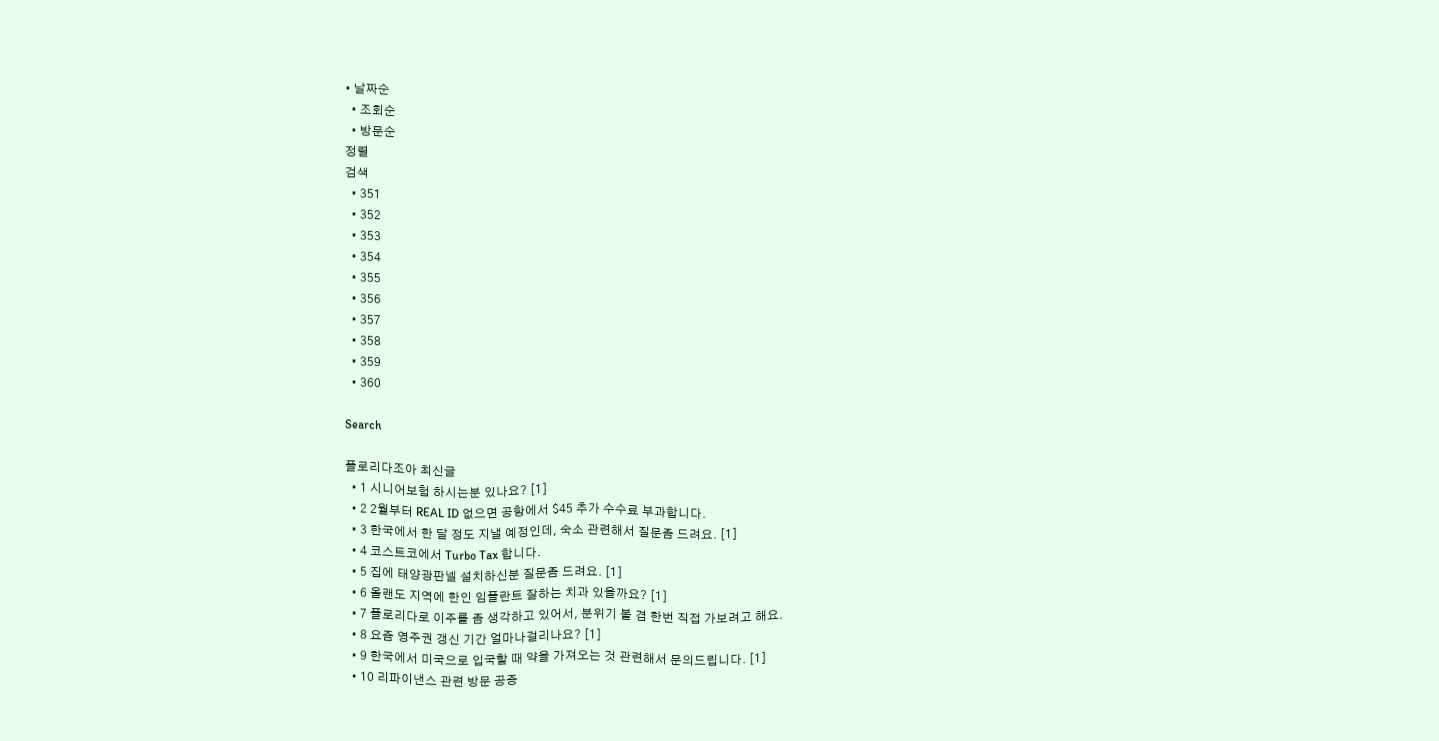• 날짜순
  • 조회순
  • 방문순
정렬
검색
  • 351
  • 352
  • 353
  • 354
  • 355
  • 356
  • 357
  • 358
  • 359
  • 360

Search

플로리다조아 최신글
  • 1 시니어보험 하시는분 있나요? [1]
  • 2 2월부터 REAL ID 없으면 공항에서 $45 추가 수수료 부과합니다.
  • 3 한국에서 한 달 정도 지낼 예정인데, 숙소 관련해서 질문좀 드려요. [1]
  • 4 코스트코에서 Turbo Tax 합니다.
  • 5 집에 태양광판넬 설치하신분 질문좀 드려요. [1]
  • 6 올랜도 지역에 한인 임플란트 잘하는 치과 있을까요? [1]
  • 7 플로리다로 이주를 좀 생각하고 있어서, 분위기 볼 겸 한번 직접 가보려고 해요.
  • 8 요즘 영주권 갱신 기간 얼마나걸리나요? [1]
  • 9 한국에서 미국으로 입국할 때 약을 가져오는 것 관련해서 문의드립니다. [1]
  • 10 리파이낸스 관련 방문 공증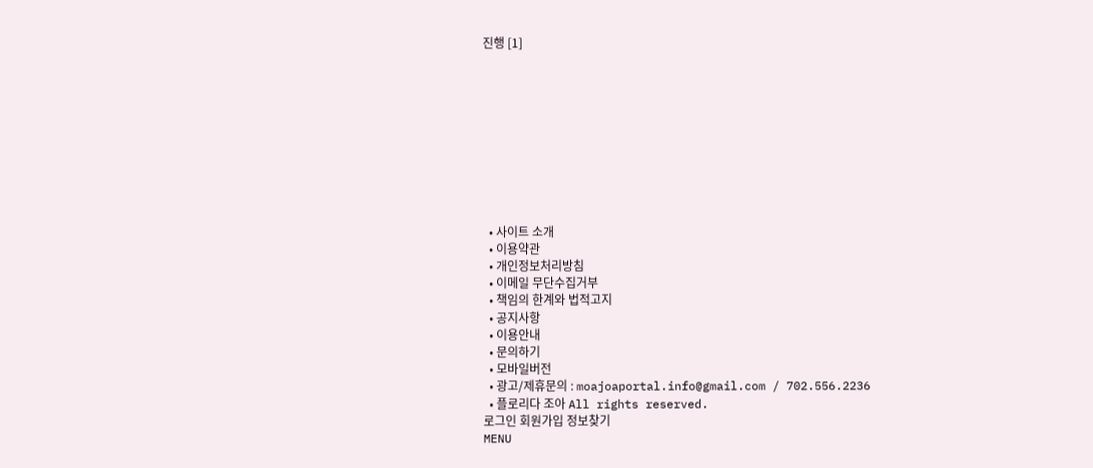진행 [1]










  • 사이트 소개
  • 이용약관
  • 개인정보처리방침
  • 이메일 무단수집거부
  • 책임의 한계와 법적고지
  • 공지사항
  • 이용안내
  • 문의하기
  • 모바일버전
  • 광고/제휴문의 : moajoaportal.info@gmail.com / 702.556.2236
  • 플로리다 조아 All rights reserved.
로그인 회원가입 정보찾기
MENU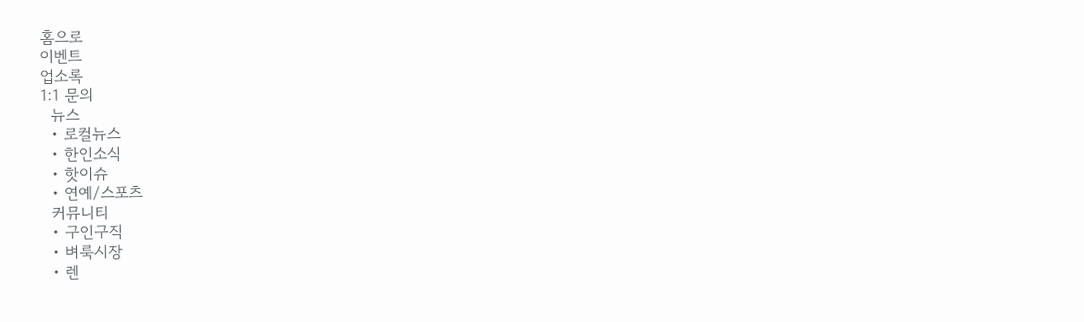홈으로
이벤트
업소록
1:1 문의
  뉴스
  • 로컬뉴스
  • 한인소식
  • 핫이슈
  • 연예/스포츠
  커뮤니티
  • 구인구직
  • 벼룩시장
  • 렌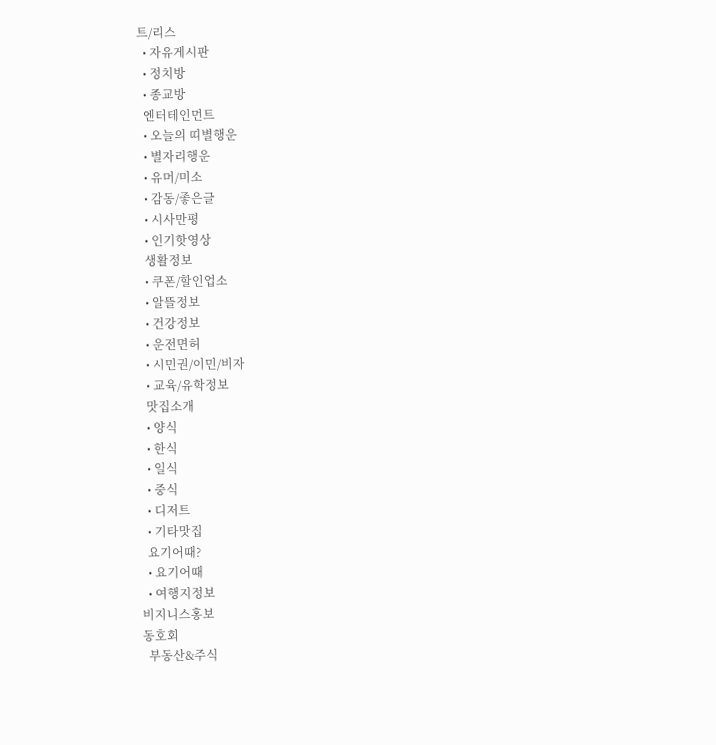트/리스
  • 자유게시판
  • 정치방
  • 종교방
  엔터테인먼트
  • 오늘의 띠별행운
  • 별자리행운
  • 유머/미소
  • 감동/좋은글
  • 시사만평
  • 인기핫영상
  생활정보
  • 쿠폰/할인업소
  • 알뜰정보
  • 건강정보
  • 운전면허
  • 시민권/이민/비자
  • 교육/유학정보
  맛집소개
  • 양식
  • 한식
  • 일식
  • 중식
  • 디저트
  • 기타맛집
  요기어때?
  • 요기어때
  • 여행지정보
비지니스홍보
동호회
  부동산&주식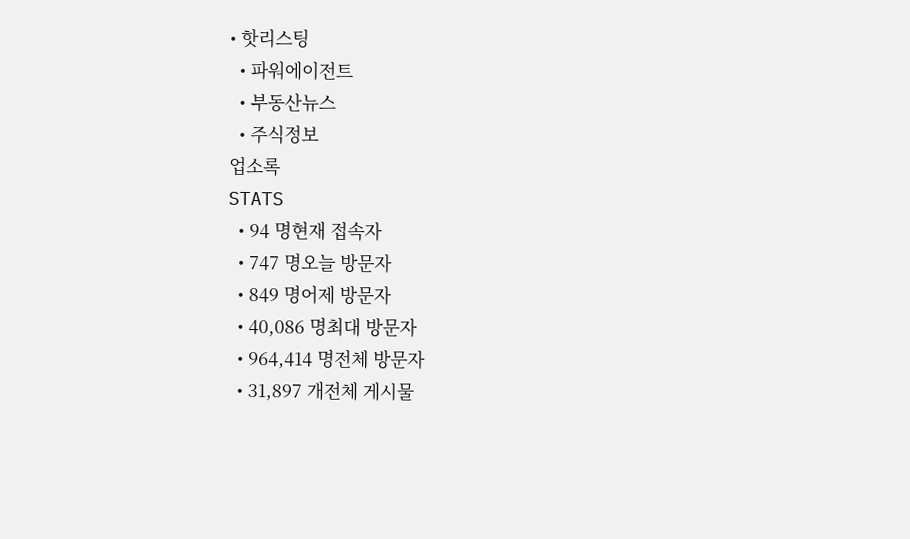• 핫리스팅
  • 파워에이전트
  • 부동산뉴스
  • 주식정보
업소록
STATS
  • 94 명현재 접속자
  • 747 명오늘 방문자
  • 849 명어제 방문자
  • 40,086 명최대 방문자
  • 964,414 명전체 방문자
  • 31,897 개전체 게시물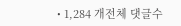• 1,284 개전체 댓글수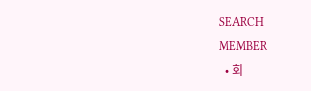SEARCH
MEMBER
  • 회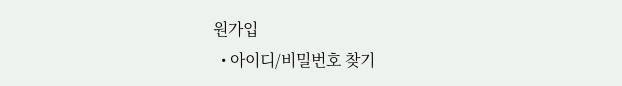원가입
  • 아이디/비밀번호 찾기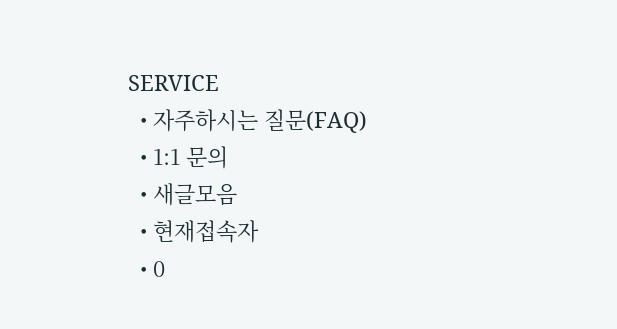SERVICE
  • 자주하시는 질문(FAQ)
  • 1:1 문의
  • 새글모음
  • 현재접속자
  • 0